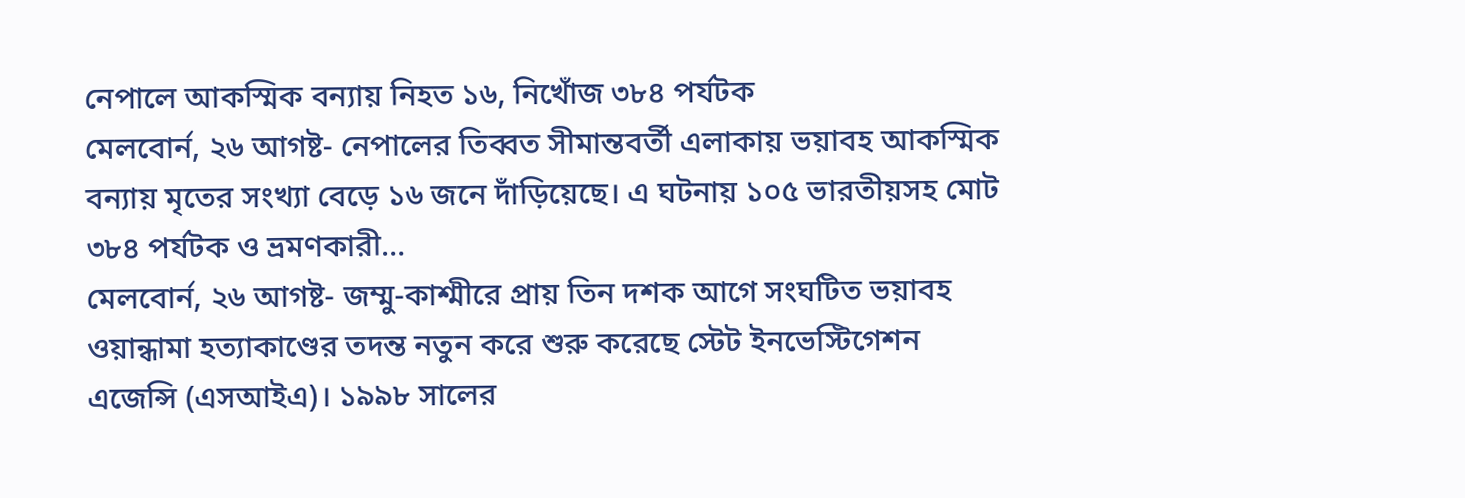নেপালে আকস্মিক বন্যায় নিহত ১৬, নিখোঁজ ৩৮৪ পর্যটক
মেলবোর্ন, ২৬ আগষ্ট- নেপালের তিব্বত সীমান্তবর্তী এলাকায় ভয়াবহ আকস্মিক বন্যায় মৃতের সংখ্যা বেড়ে ১৬ জনে দাঁড়িয়েছে। এ ঘটনায় ১০৫ ভারতীয়সহ মোট ৩৮৪ পর্যটক ও ভ্রমণকারী…
মেলবোর্ন, ২৬ আগষ্ট- জম্মু-কাশ্মীরে প্রায় তিন দশক আগে সংঘটিত ভয়াবহ ওয়ান্ধামা হত্যাকাণ্ডের তদন্ত নতুন করে শুরু করেছে স্টেট ইনভেস্টিগেশন এজেন্সি (এসআইএ)। ১৯৯৮ সালের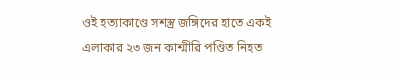ওই হত্যাকাণ্ডে সশস্ত্র জঙ্গিদের হাতে একই এলাকার ২৩ জন কাশ্মীরি পণ্ডিত নিহত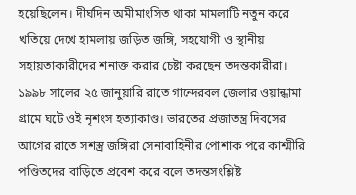হয়েছিলেন। দীর্ঘদিন অমীমাংসিত থাকা মামলাটি নতুন করে খতিয়ে দেখে হামলায় জড়িত জঙ্গি, সহযোগী ও স্থানীয় সহায়তাকারীদের শনাক্ত করার চেষ্টা করছেন তদন্তকারীরা।
১৯৯৮ সালের ২৫ জানুয়ারি রাতে গান্দেরবল জেলার ওয়ান্ধামা গ্রামে ঘটে ওই নৃশংস হত্যাকাণ্ড। ভারতের প্রজাতন্ত্র দিবসের আগের রাতে সশস্ত্র জঙ্গিরা সেনাবাহিনীর পোশাক পরে কাশ্মীরি পণ্ডিতদের বাড়িতে প্রবেশ করে বলে তদন্তসংশ্লিষ্ট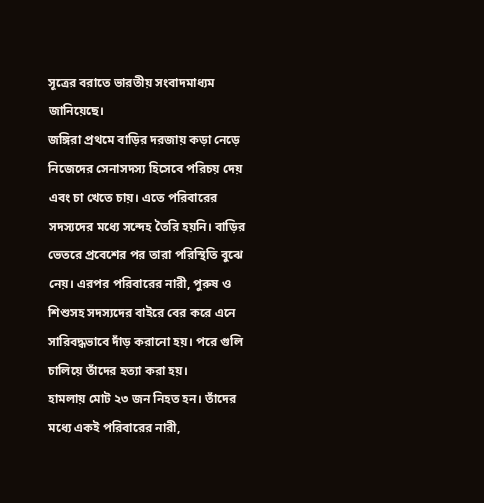সূত্রের বরাতে ভারতীয় সংবাদমাধ্যম জানিয়েছে।
জঙ্গিরা প্রথমে বাড়ির দরজায় কড়া নেড়ে নিজেদের সেনাসদস্য হিসেবে পরিচয় দেয় এবং চা খেতে চায়। এতে পরিবারের সদস্যদের মধ্যে সন্দেহ তৈরি হয়নি। বাড়ির ভেতরে প্রবেশের পর তারা পরিস্থিতি বুঝে নেয়। এরপর পরিবারের নারী, পুরুষ ও শিশুসহ সদস্যদের বাইরে বের করে এনে সারিবদ্ধভাবে দাঁড় করানো হয়। পরে গুলি চালিয়ে তাঁদের হত্যা করা হয়।
হামলায় মোট ২৩ জন নিহত হন। তাঁদের মধ্যে একই পরিবারের নারী,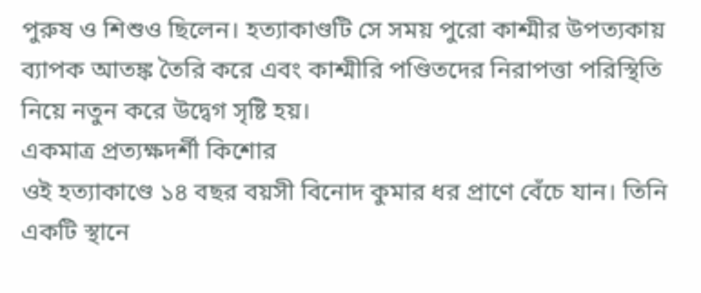পুরুষ ও শিশুও ছিলেন। হত্যাকাণ্ডটি সে সময় পুরো কাশ্মীর উপত্যকায় ব্যাপক আতঙ্ক তৈরি করে এবং কাশ্মীরি পণ্ডিতদের নিরাপত্তা পরিস্থিতি নিয়ে নতুন করে উদ্বেগ সৃষ্টি হয়।
একমাত্র প্রত্যক্ষদর্শী কিশোর
ওই হত্যাকাণ্ডে ১৪ বছর বয়সী বিনোদ কুমার ধর প্রাণে বেঁচে যান। তিনি একটি স্থানে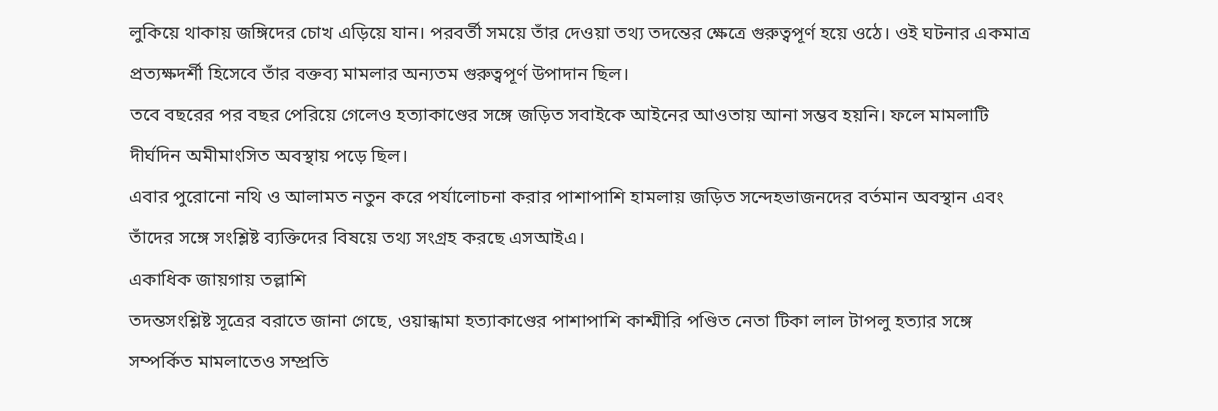লুকিয়ে থাকায় জঙ্গিদের চোখ এড়িয়ে যান। পরবর্তী সময়ে তাঁর দেওয়া তথ্য তদন্তের ক্ষেত্রে গুরুত্বপূর্ণ হয়ে ওঠে। ওই ঘটনার একমাত্র প্রত্যক্ষদর্শী হিসেবে তাঁর বক্তব্য মামলার অন্যতম গুরুত্বপূর্ণ উপাদান ছিল।
তবে বছরের পর বছর পেরিয়ে গেলেও হত্যাকাণ্ডের সঙ্গে জড়িত সবাইকে আইনের আওতায় আনা সম্ভব হয়নি। ফলে মামলাটি দীর্ঘদিন অমীমাংসিত অবস্থায় পড়ে ছিল।
এবার পুরোনো নথি ও আলামত নতুন করে পর্যালোচনা করার পাশাপাশি হামলায় জড়িত সন্দেহভাজনদের বর্তমান অবস্থান এবং তাঁদের সঙ্গে সংশ্লিষ্ট ব্যক্তিদের বিষয়ে তথ্য সংগ্রহ করছে এসআইএ।
একাধিক জায়গায় তল্লাশি
তদন্তসংশ্লিষ্ট সূত্রের বরাতে জানা গেছে, ওয়ান্ধামা হত্যাকাণ্ডের পাশাপাশি কাশ্মীরি পণ্ডিত নেতা টিকা লাল টাপলু হত্যার সঙ্গে সম্পর্কিত মামলাতেও সম্প্রতি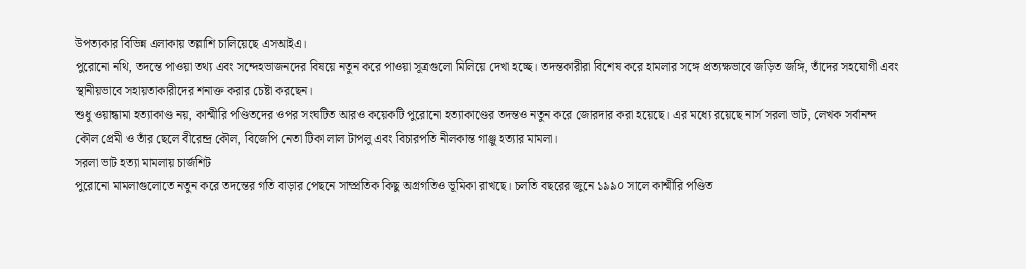উপত্যকার বিভিন্ন এলাকায় তল্লাশি চালিয়েছে এসআইএ।
পুরোনো নথি, তদন্তে পাওয়া তথ্য এবং সন্দেহভাজনদের বিষয়ে নতুন করে পাওয়া সূত্রগুলো মিলিয়ে দেখা হচ্ছে। তদন্তকারীরা বিশেষ করে হামলার সঙ্গে প্রত্যক্ষভাবে জড়িত জঙ্গি, তাঁদের সহযোগী এবং স্থানীয়ভাবে সহায়তাকারীদের শনাক্ত করার চেষ্টা করছেন।
শুধু ওয়ান্ধামা হত্যাকাণ্ড নয়, কাশ্মীরি পণ্ডিতদের ওপর সংঘটিত আরও কয়েকটি পুরোনো হত্যাকাণ্ডের তদন্তও নতুন করে জোরদার করা হয়েছে। এর মধ্যে রয়েছে নার্স সরলা ভাট, লেখক সর্বানন্দ কৌল প্রেমী ও তাঁর ছেলে বীরেন্দ্র কৌল, বিজেপি নেতা টিকা লাল টাপলু এবং বিচারপতি নীলকান্ত গাঞ্জু হত্যার মামলা।
সরলা ভাট হত্যা মামলায় চার্জশিট
পুরোনো মামলাগুলোতে নতুন করে তদন্তের গতি বাড়ার পেছনে সাম্প্রতিক কিছু অগ্রগতিও ভূমিকা রাখছে। চলতি বছরের জুনে ১৯৯০ সালে কাশ্মীরি পণ্ডিত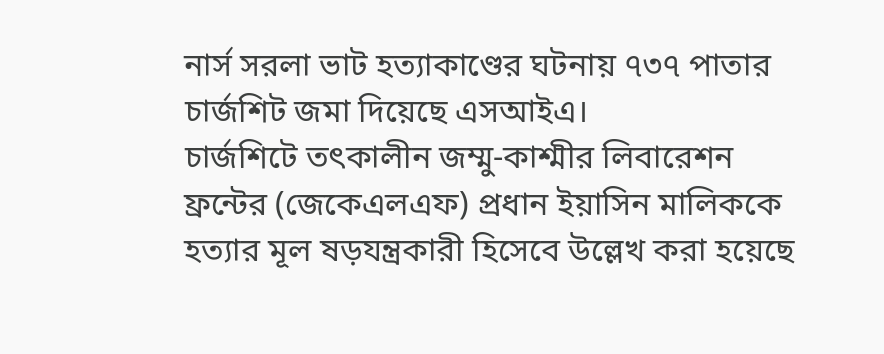নার্স সরলা ভাট হত্যাকাণ্ডের ঘটনায় ৭৩৭ পাতার চার্জশিট জমা দিয়েছে এসআইএ।
চার্জশিটে তৎকালীন জম্মু-কাশ্মীর লিবারেশন ফ্রন্টের (জেকেএলএফ) প্রধান ইয়াসিন মালিককে হত্যার মূল ষড়যন্ত্রকারী হিসেবে উল্লেখ করা হয়েছে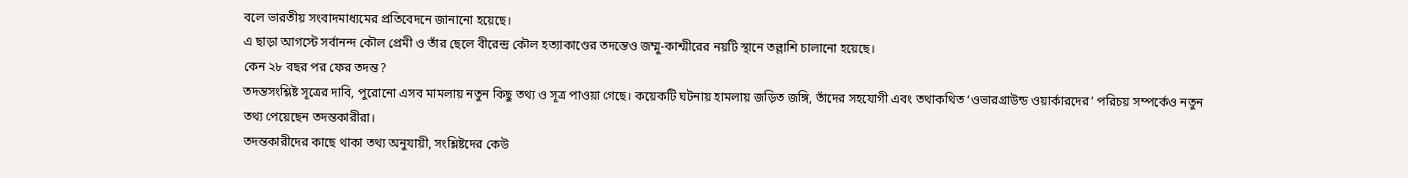বলে ভারতীয় সংবাদমাধ্যমের প্রতিবেদনে জানানো হয়েছে।
এ ছাড়া আগস্টে সর্বানন্দ কৌল প্রেমী ও তাঁর ছেলে বীরেন্দ্র কৌল হত্যাকাণ্ডের তদন্তেও জম্মু-কাশ্মীরের নয়টি স্থানে তল্লাশি চালানো হয়েছে।
কেন ২৮ বছর পর ফের তদন্ত?
তদন্তসংশ্লিষ্ট সূত্রের দাবি, পুরোনো এসব মামলায় নতুন কিছু তথ্য ও সূত্র পাওয়া গেছে। কয়েকটি ঘটনায় হামলায় জড়িত জঙ্গি, তাঁদের সহযোগী এবং তথাকথিত ‘ওভারগ্রাউন্ড ওয়ার্কারদের’ পরিচয় সম্পর্কেও নতুন তথ্য পেয়েছেন তদন্তকারীরা।
তদন্তকারীদের কাছে থাকা তথ্য অনুযায়ী, সংশ্লিষ্টদের কেউ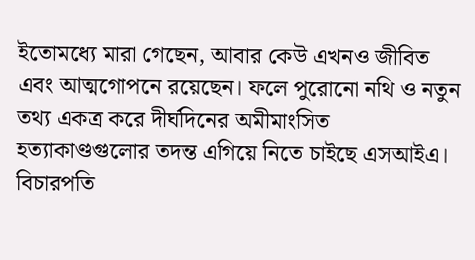ইতোমধ্যে মারা গেছেন, আবার কেউ এখনও জীবিত এবং আত্মগোপনে রয়েছেন। ফলে পুরোনো নথি ও নতুন তথ্য একত্র করে দীর্ঘদিনের অমীমাংসিত হত্যাকাণ্ডগুলোর তদন্ত এগিয়ে নিতে চাইছে এসআইএ।
বিচারপতি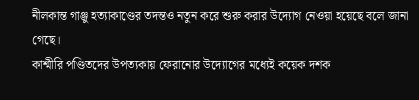নীলকান্ত গাঞ্জু হত্যাকাণ্ডের তদন্তও নতুন করে শুরু করার উদ্যোগ নেওয়া হয়েছে বলে জানা গেছে।
কাশ্মীরি পণ্ডিতদের উপত্যকায় ফেরানোর উদ্যোগের মধ্যেই কয়েক দশক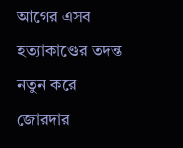আগের এসব হত্যাকাণ্ডের তদন্ত নতুন করে জোরদার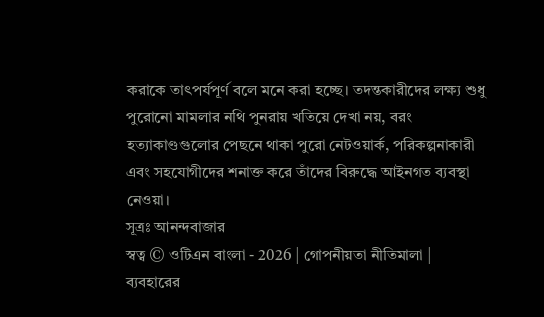করাকে তাৎপর্যপূর্ণ বলে মনে করা হচ্ছে। তদন্তকারীদের লক্ষ্য শুধু পুরোনো মামলার নথি পুনরায় খতিয়ে দেখা নয়, বরং হত্যাকাণ্ডগুলোর পেছনে থাকা পুরো নেটওয়ার্ক, পরিকল্পনাকারী এবং সহযোগীদের শনাক্ত করে তাঁদের বিরুদ্ধে আইনগত ব্যবস্থা নেওয়া।
সূত্রঃ আনন্দবাজার
স্বত্ব © ওটিএন বাংলা - 2026 | গোপনীয়তা নীতিমালা | ব্যবহারের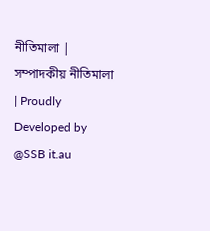নীতিমালা | সম্পাদকীয় নীতিমালা | Proudly Developed by @SSB it.au